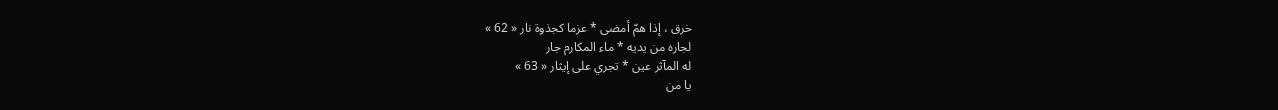خرق ، إذا همّ أمضى * عزما كجذوة نار « 62 »
لجاره من يديه * ماء المكارم جار
له المآثر عين * تجري على إيثار « 63 »
يا من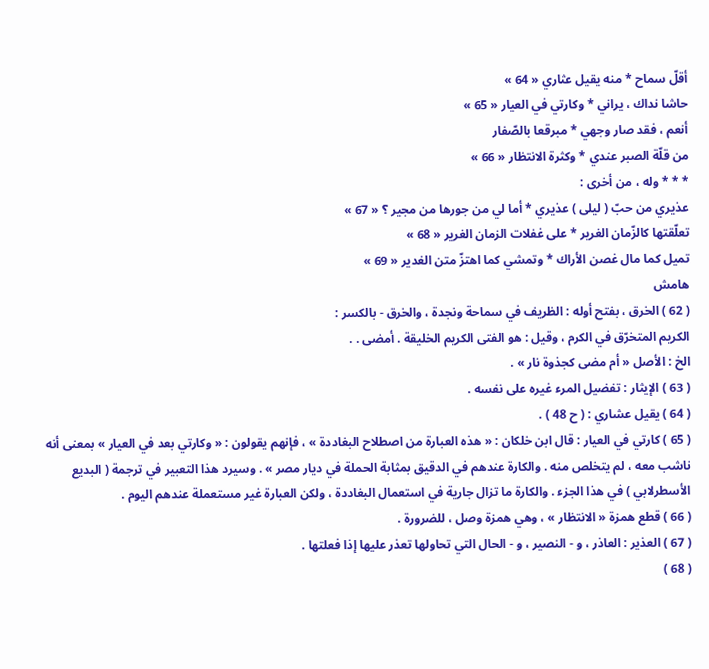أقلّ سماح * منه يقيل عثاري « 64 »
حاشا نداك ، يراني * وكارتي في العيار « 65 »
أنعم ، فقد صار وجهي * مبرقعا بالصّفار
من قلّة الصبر عندي * وكثرة الانتظار « 66 »
* * * وله ، من أخرى :
عذيري من حبّ ( ليلى ) عذيري * أما لي من جورها من مجير ؟ « 67 »
تعلّقتها كالزّمان الغرير * على غفلات الزمان الغرير « 68 »
تميل كما مال غصن الأراك * وتمشي كما اهتزّ متن الغدير « 69 »
هامش
( 62 ) الخرق ، بفتح أوله : الظريف في سماحة ونجدة ، والخرق - بالكسر :
الكريم المتخرّق في الكرم ، وقيل : هو الفتى الكريم الخليقة . أمضى . .
الخ : الأصل « أم مضى كجذوة نار » .
( 63 ) الإيثار : تفضيل المرء غيره على نفسه .
( 64 ) يقيل عشاري : ( ح 48 ) .
( 65 ) كارتي في العيار : قال ابن خلكان : « هذه العبارة من اصطلاح البغاددة » ، فإنهم يقولون : « وكارتي بعد في العيار » بمعنى أنه ناشب معه ، لم يتخلص منه . والكارة عندهم في الدقيق بمثابة الحملة في ديار مصر » . وسيرد هذا التعبير في ترجمة ( البديع الأسطرلابي ) في هذا الجزء . والكارة ما تزال جارية في استعمال البغاددة ، ولكن العبارة غير مستعملة عندهم اليوم .
( 66 ) قطع همزة « الانتظار » ، وهي همزة وصل ، للضرورة .
( 67 ) العذير : العاذر ، و - النصير ، و - الحال التي تحاولها تعذر عليها إذا فعلتها .
( 68 )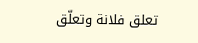تعلق فلانة وتعلّق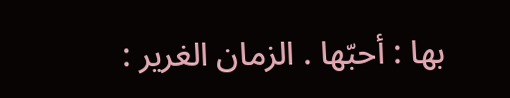بها : أحبّها . الزمان الغرير :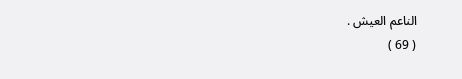الناعم العيش .
( 69 )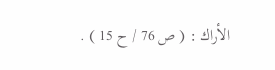الأراك : ( ص 76 / ح 15 ) .